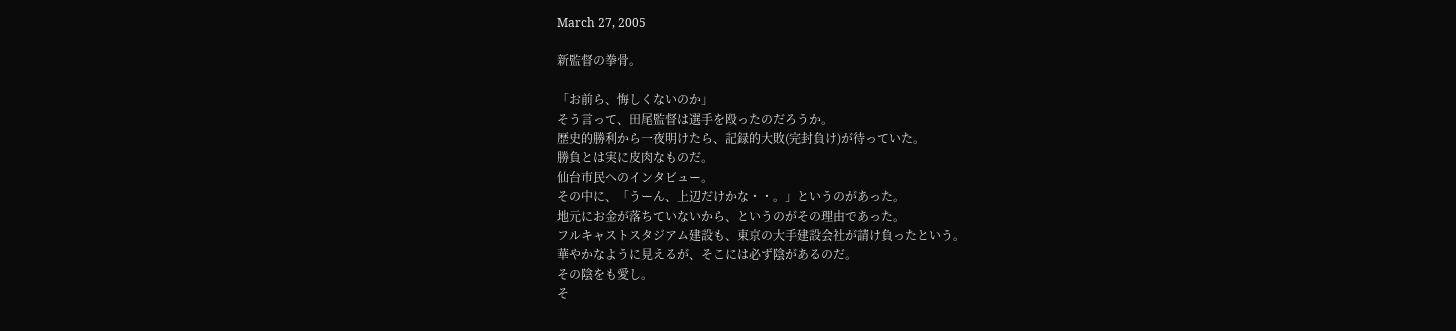March 27, 2005

新監督の拳骨。

「お前ら、悔しくないのか」
そう言って、田尾監督は選手を殴ったのだろうか。
歴史的勝利から一夜明けたら、記録的大敗(完封負け)が待っていた。
勝負とは実に皮肉なものだ。
仙台市民へのインタビュー。
その中に、「うーん、上辺だけかな・・。」というのがあった。
地元にお金が落ちていないから、というのがその理由であった。
フルキャストスタジアム建設も、東京の大手建設会社が請け負ったという。
華やかなように見えるが、そこには必ず陰があるのだ。
その陰をも愛し。
そ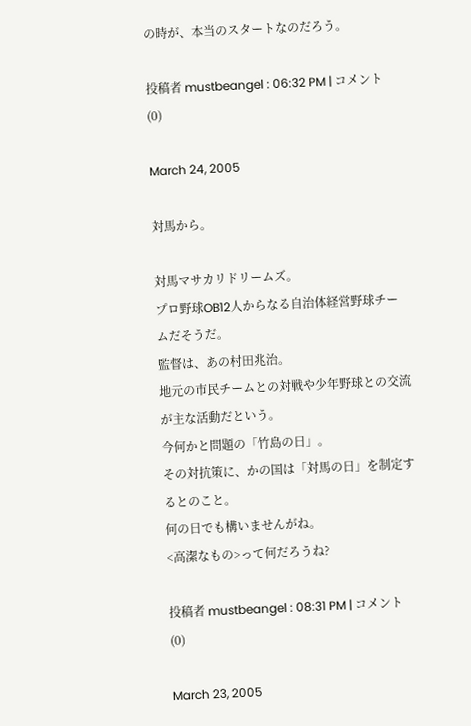の時が、本当のスタートなのだろう。

投稿者 mustbeangel : 06:32 PM | コメント (0)

March 24, 2005

対馬から。

対馬マサカリドリームズ。
プロ野球OB12人からなる自治体経営野球チームだそうだ。
監督は、あの村田兆治。
地元の市民チームとの対戦や少年野球との交流が主な活動だという。
今何かと問題の「竹島の日」。
その対抗策に、かの国は「対馬の日」を制定するとのこと。
何の日でも構いませんがね。
<高潔なもの>って何だろうね?

投稿者 mustbeangel : 08:31 PM | コメント (0)

March 23, 2005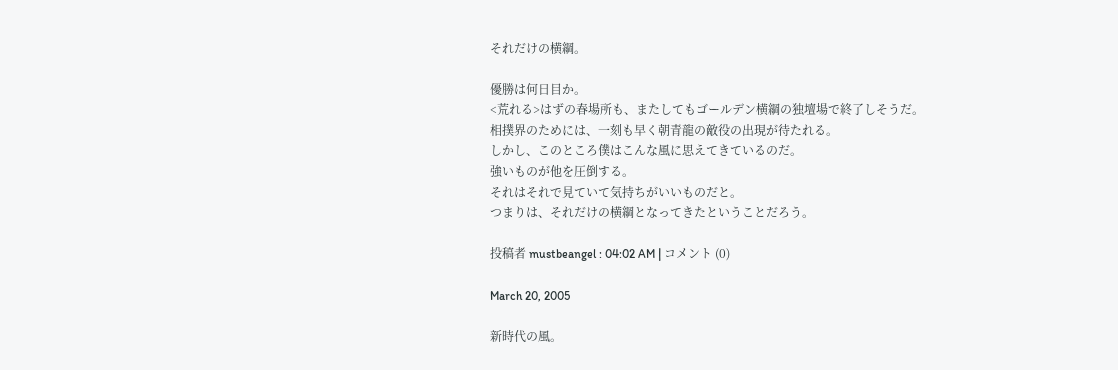それだけの横綱。

優勝は何日目か。
<荒れる>はずの春場所も、またしてもゴールデン横綱の独壇場で終了しそうだ。
相撲界のためには、一刻も早く朝青龍の敵役の出現が待たれる。
しかし、このところ僕はこんな風に思えてきているのだ。
強いものが他を圧倒する。
それはそれで見ていて気持ちがいいものだと。
つまりは、それだけの横綱となってきたということだろう。

投稿者 mustbeangel : 04:02 AM | コメント (0)

March 20, 2005

新時代の風。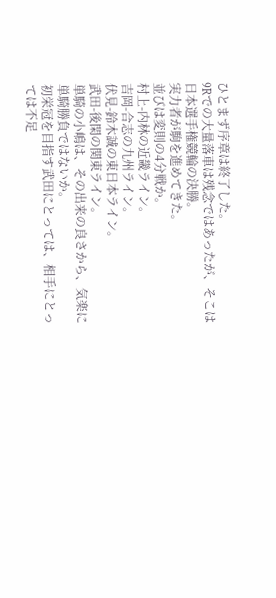ひとまず序章は終了した。
9Rでの大量落車は残念ではあったが、そこは日本選手権競輪の決勝。
実力者が駒を進めてきた。
並びは変則の4分戦か。
村上-内林の近畿ライン。
吉岡-合志の九州ライン。
伏見-鈴木誠の東日本ライン。
武田-後閑の関東ライン。
単騎の小嶋は、その出来の良さから、気楽に単騎勝負ではないか。
初栄冠を目指す武田にとっては、相手にとっては不足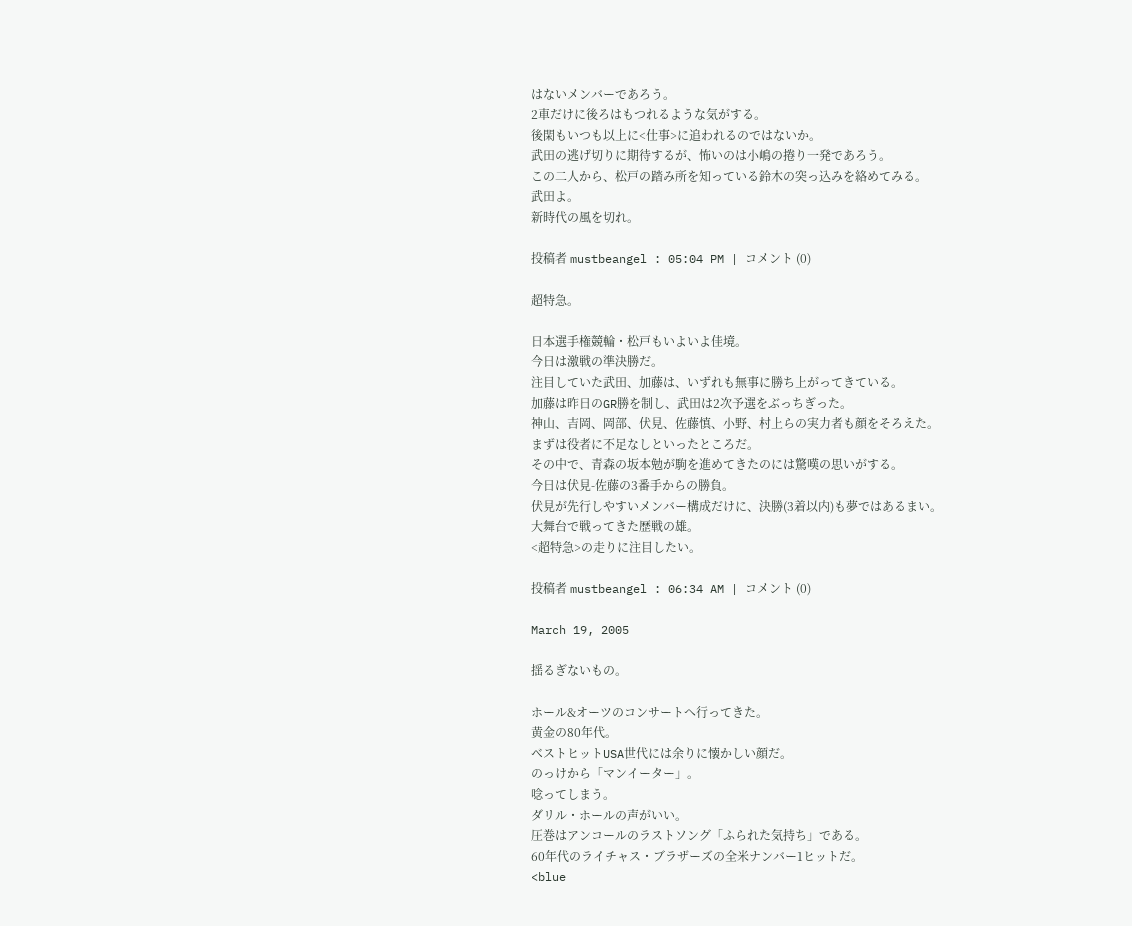はないメンバーであろう。
2車だけに後ろはもつれるような気がする。
後閑もいつも以上に<仕事>に追われるのではないか。
武田の逃げ切りに期待するが、怖いのは小嶋の捲り一発であろう。
この二人から、松戸の踏み所を知っている鈴木の突っ込みを絡めてみる。
武田よ。
新時代の風を切れ。

投稿者 mustbeangel : 05:04 PM | コメント (0)

超特急。

日本選手権競輪・松戸もいよいよ佳境。
今日は激戦の準決勝だ。
注目していた武田、加藤は、いずれも無事に勝ち上がってきている。
加藤は昨日のGR勝を制し、武田は2次予選をぶっちぎった。
神山、吉岡、岡部、伏見、佐藤慎、小野、村上らの実力者も顔をそろえた。
まずは役者に不足なしといったところだ。
その中で、青森の坂本勉が駒を進めてきたのには驚嘆の思いがする。
今日は伏見-佐藤の3番手からの勝負。
伏見が先行しやすいメンバー構成だけに、決勝(3着以内)も夢ではあるまい。
大舞台で戦ってきた歴戦の雄。
<超特急>の走りに注目したい。

投稿者 mustbeangel : 06:34 AM | コメント (0)

March 19, 2005

揺るぎないもの。

ホール&オーツのコンサートへ行ってきた。
黄金の80年代。
ベストヒットUSA世代には余りに懐かしい顔だ。
のっけから「マンイーター」。
唸ってしまう。
ダリル・ホールの声がいい。
圧巻はアンコールのラストソング「ふられた気持ち」である。
60年代のライチャス・ブラザーズの全米ナンバー1ヒットだ。
<blue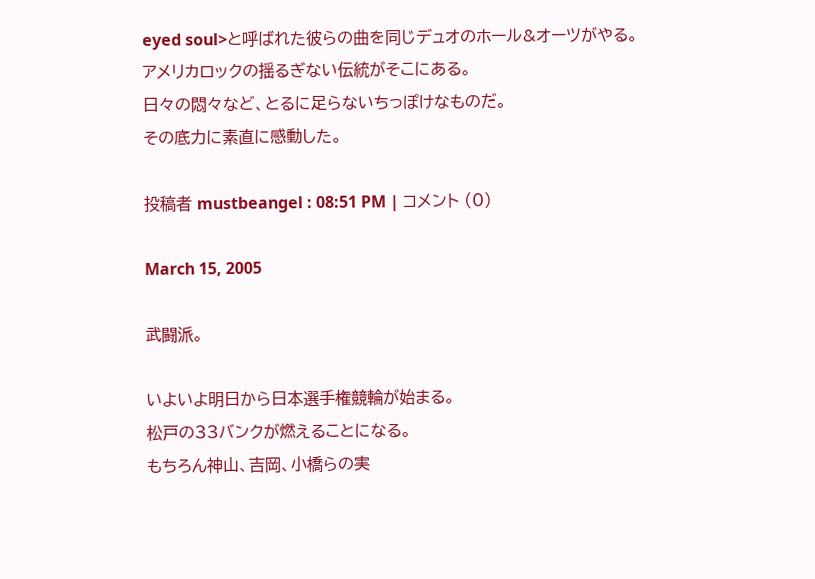eyed soul>と呼ばれた彼らの曲を同じデュオのホール&オーツがやる。
アメリカロックの揺るぎない伝統がそこにある。
日々の悶々など、とるに足らないちっぽけなものだ。
その底力に素直に感動した。

投稿者 mustbeangel : 08:51 PM | コメント (0)

March 15, 2005

武闘派。

いよいよ明日から日本選手権競輪が始まる。
松戸の33バンクが燃えることになる。
もちろん神山、吉岡、小橋らの実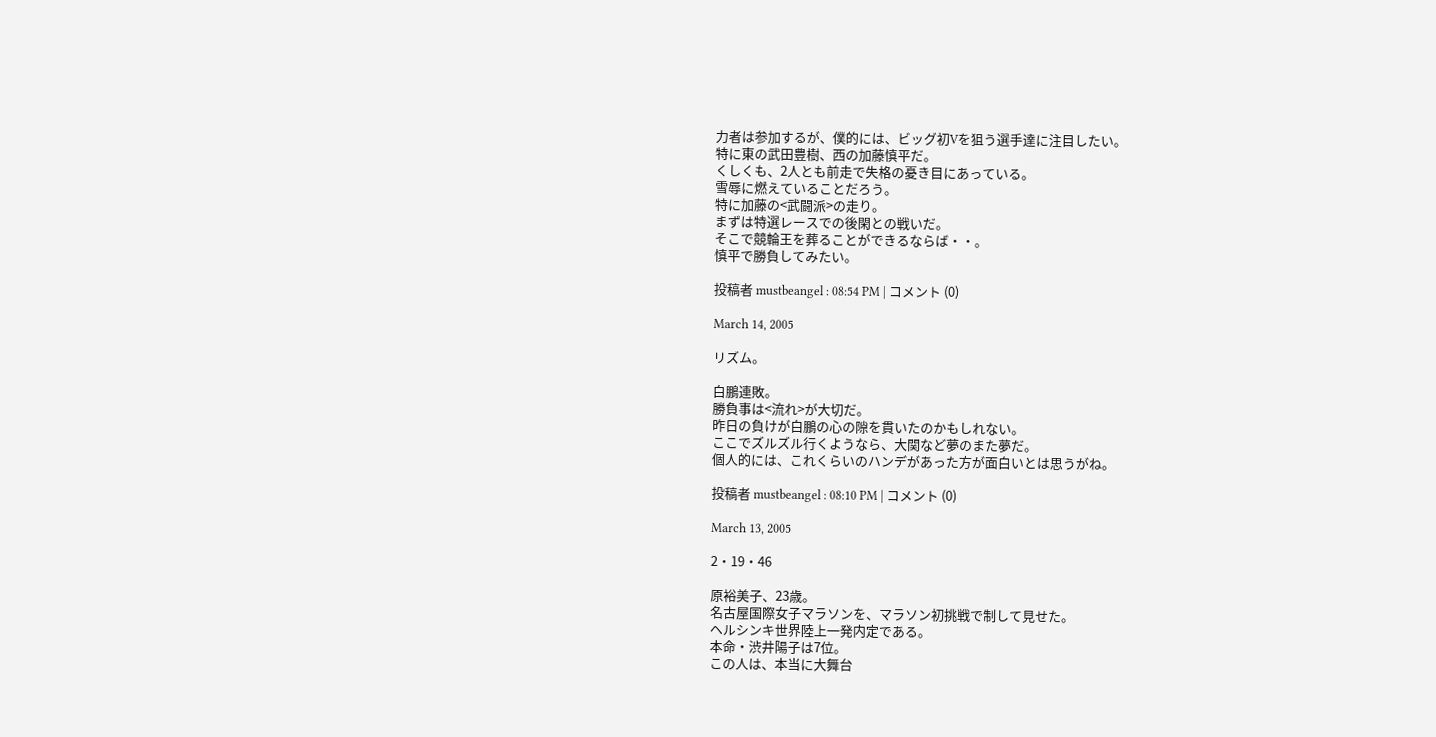力者は参加するが、僕的には、ビッグ初Vを狙う選手達に注目したい。
特に東の武田豊樹、西の加藤慎平だ。
くしくも、2人とも前走で失格の憂き目にあっている。
雪辱に燃えていることだろう。
特に加藤の<武闘派>の走り。
まずは特選レースでの後閑との戦いだ。
そこで競輪王を葬ることができるならば・・。
慎平で勝負してみたい。

投稿者 mustbeangel : 08:54 PM | コメント (0)

March 14, 2005

リズム。

白鵬連敗。
勝負事は<流れ>が大切だ。
昨日の負けが白鵬の心の隙を貫いたのかもしれない。
ここでズルズル行くようなら、大関など夢のまた夢だ。
個人的には、これくらいのハンデがあった方が面白いとは思うがね。

投稿者 mustbeangel : 08:10 PM | コメント (0)

March 13, 2005

2・19・46

原裕美子、23歳。
名古屋国際女子マラソンを、マラソン初挑戦で制して見せた。
ヘルシンキ世界陸上一発内定である。
本命・渋井陽子は7位。
この人は、本当に大舞台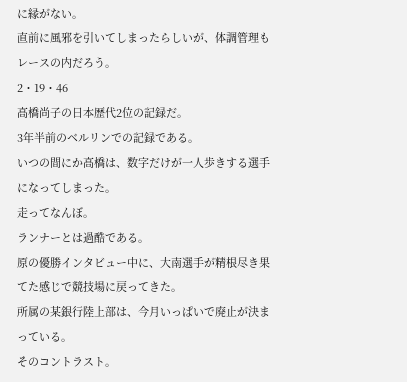に縁がない。
直前に風邪を引いてしまったらしいが、体調管理もレースの内だろう。
2・19・46
高橋尚子の日本歴代2位の記録だ。
3年半前のベルリンでの記録である。
いつの間にか高橋は、数字だけが一人歩きする選手になってしまった。
走ってなんぼ。
ランナーとは過酷である。
原の優勝インタビュー中に、大南選手が精根尽き果てた感じで競技場に戻ってきた。
所属の某銀行陸上部は、今月いっぱいで廃止が決まっている。
そのコントラスト。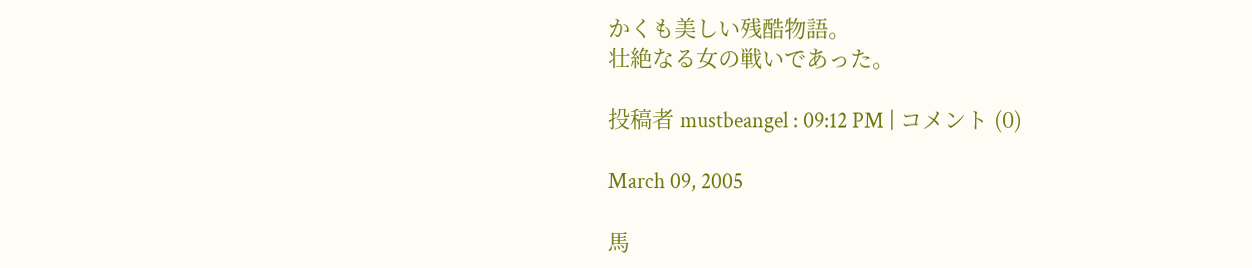かくも美しい残酷物語。
壮絶なる女の戦いであった。

投稿者 mustbeangel : 09:12 PM | コメント (0)

March 09, 2005

馬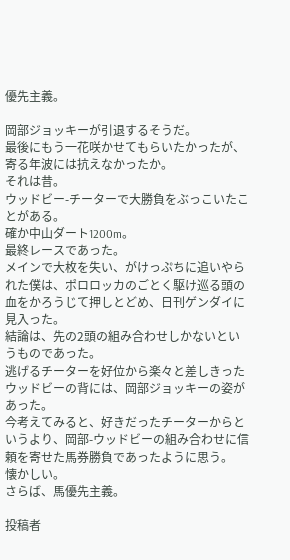優先主義。

岡部ジョッキーが引退するそうだ。
最後にもう一花咲かせてもらいたかったが、寄る年波には抗えなかったか。
それは昔。
ウッドビー-チーターで大勝負をぶっこいたことがある。
確か中山ダート1200m。
最終レースであった。
メインで大枚を失い、がけっぷちに追いやられた僕は、ポロロッカのごとく駆け巡る頭の血をかろうじて押しとどめ、日刊ゲンダイに見入った。
結論は、先の2頭の組み合わせしかないというものであった。
逃げるチーターを好位から楽々と差しきったウッドビーの背には、岡部ジョッキーの姿があった。
今考えてみると、好きだったチーターからというより、岡部-ウッドビーの組み合わせに信頼を寄せた馬券勝負であったように思う。
懐かしい。
さらば、馬優先主義。

投稿者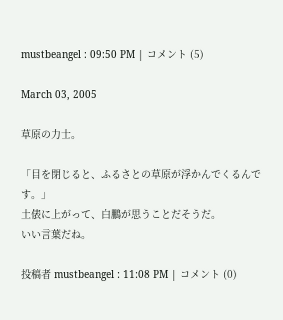mustbeangel : 09:50 PM | コメント (5)

March 03, 2005

草原の力士。

「目を閉じると、ふるさとの草原が浮かんでくるんです。」
土俵に上がって、白鵬が思うことだそうだ。
いい言葉だね。

投稿者 mustbeangel : 11:08 PM | コメント (0)